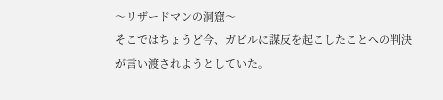〜リザードマンの洞窟〜
そこではちょうど今、ガビルに謀反を起こしたことへの判決が言い渡されようとしていた。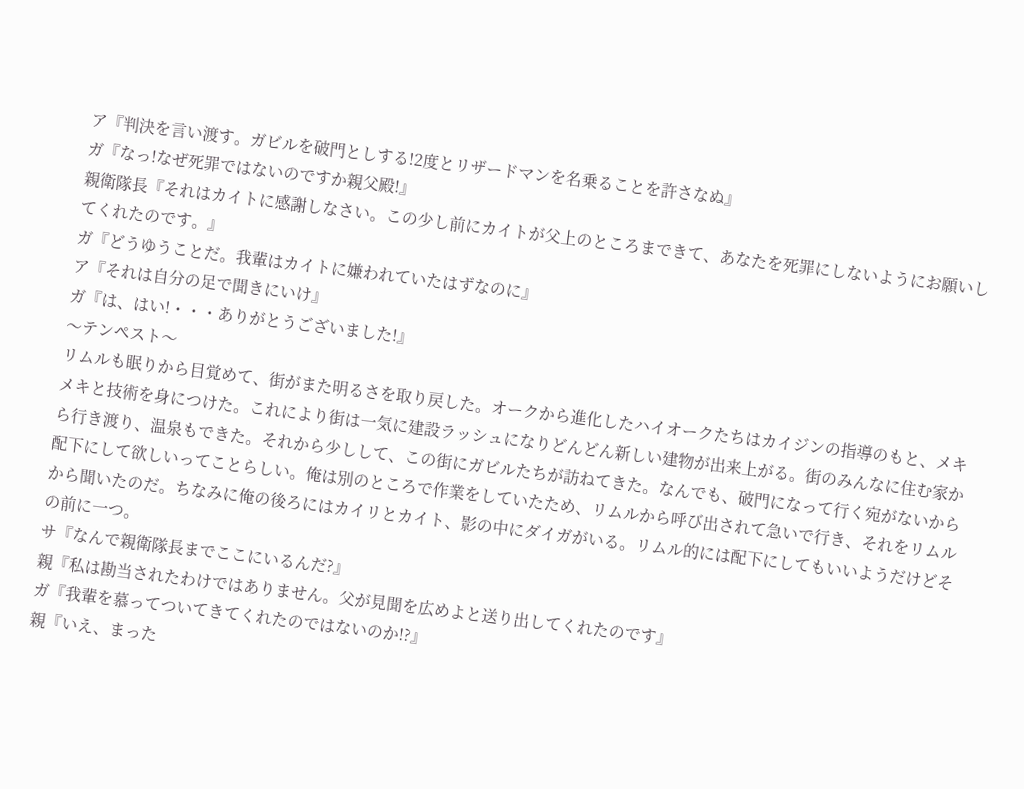ア『判決を言い渡す。ガビルを破門としする!2度とリザードマンを名乗ることを許さなぬ』
ガ『なっ!なぜ死罪ではないのですか親父殿!』
親衛隊長『それはカイトに感謝しなさい。この少し前にカイトが父上のところまできて、あなたを死罪にしないようにお願いしてくれたのです。』
ガ『どうゆうことだ。我輩はカイトに嫌われていたはずなのに』
ア『それは自分の足で聞きにいけ』
ガ『は、はい!・・・ありがとうございました!』
〜テンペスト〜
リムルも眠りから目覚めて、街がまた明るさを取り戻した。オークから進化したハイオークたちはカイジンの指導のもと、メキメキと技術を身につけた。これにより街は一気に建設ラッシュになりどんどん新しい建物が出来上がる。街のみんなに住む家から行き渡り、温泉もできた。それから少しして、この街にガビルたちが訪ねてきた。なんでも、破門になって行く宛がないから配下にして欲しいってことらしい。俺は別のところで作業をしていたため、リムルから呼び出されて急いで行き、それをリムルから聞いたのだ。ちなみに俺の後ろにはカイリとカイト、影の中にダイガがいる。リムル的には配下にしてもいいようだけどその前に一つ。
サ『なんで親衛隊長までここにいるんだ?』
親『私は勘当されたわけではありません。父が見聞を広めよと送り出してくれたのです』
ガ『我輩を慕ってついてきてくれたのではないのか!?』
親『いえ、まった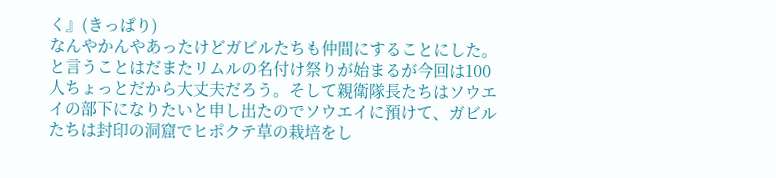く』(きっぱり)
なんやかんやあったけどガビルたちも仲間にすることにした。と言うことはだまたリムルの名付け祭りが始まるが今回は100人ちょっとだから大丈夫だろう。そして親衛隊長たちはソウエイの部下になりたいと申し出たのでソウエイに預けて、ガビルたちは封印の洞窟でヒポクテ草の栽培をし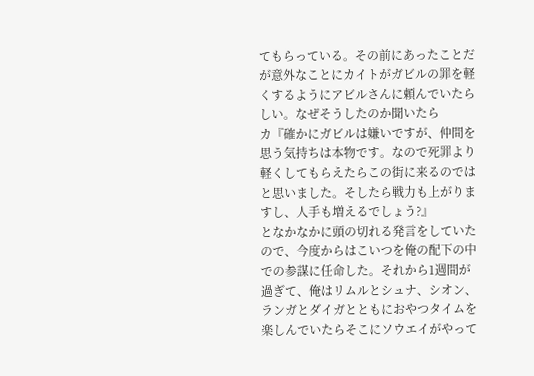てもらっている。その前にあったことだが意外なことにカイトがガビルの罪を軽くするようにアビルさんに頼んでいたらしい。なぜそうしたのか聞いたら
カ『確かにガビルは嫌いですが、仲間を思う気持ちは本物です。なので死罪より軽くしてもらえたらこの街に来るのではと思いました。そしたら戦力も上がりますし、人手も増えるでしょう?』
となかなかに頭の切れる発言をしていたので、今度からはこいつを俺の配下の中での参謀に任命した。それから1週間が過ぎて、俺はリムルとシュナ、シオン、ランガとダイガとともにおやつタイムを楽しんでいたらそこにソウエイがやって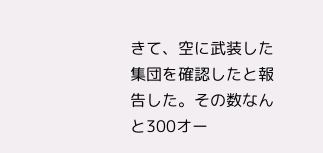きて、空に武装した集団を確認したと報告した。その数なんと300オー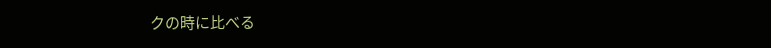クの時に比べる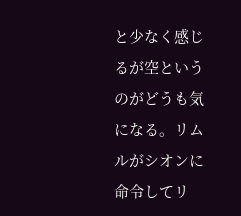と少なく感じるが空というのがどうも気になる。リムルがシオンに命令してリ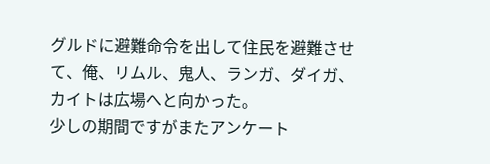グルドに避難命令を出して住民を避難させて、俺、リムル、鬼人、ランガ、ダイガ、カイトは広場へと向かった。
少しの期間ですがまたアンケート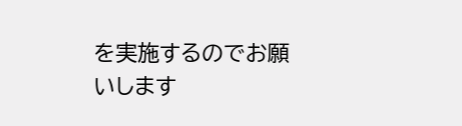を実施するのでお願いします